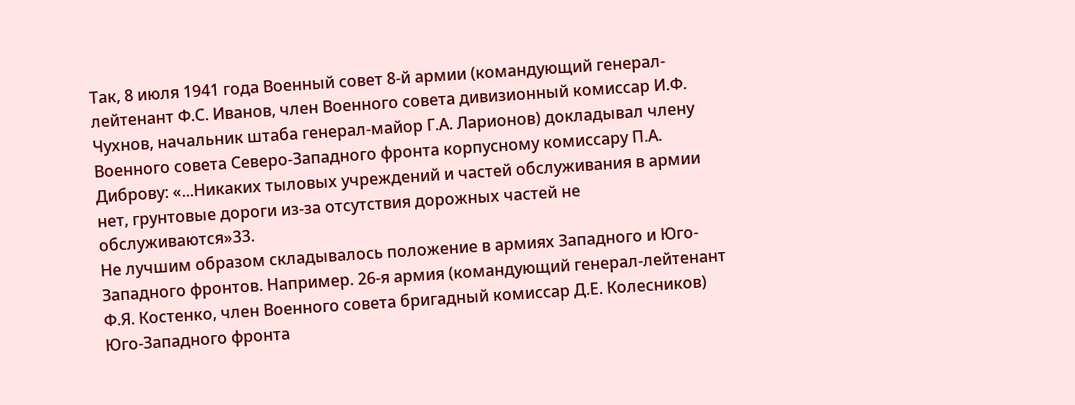Так, 8 июля 1941 года Военный совет 8-й армии (командующий генерал-лейтенант Ф.С. Иванов, член Военного совета дивизионный комиссар И.Ф. Чухнов, начальник штаба генерал-майор Г.А. Ларионов) докладывал члену Военного совета Северо-Западного фронта корпусному комиссару П.А. Диброву: «...Никаких тыловых учреждений и частей обслуживания в армии нет, грунтовые дороги из-за отсутствия дорожных частей не обслуживаются»33.
Не лучшим образом складывалось положение в армиях Западного и Юго-Западного фронтов. Например. 26-я армия (командующий генерал-лейтенант Ф.Я. Костенко, член Военного совета бригадный комиссар Д.Е. Колесников) Юго-Западного фронта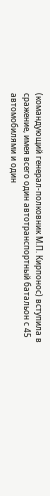(командующий генерал-полковник М.П. Кирпонос) вступила в сражение, имея всего один автотранспортный батальон с 45 автомобилями и один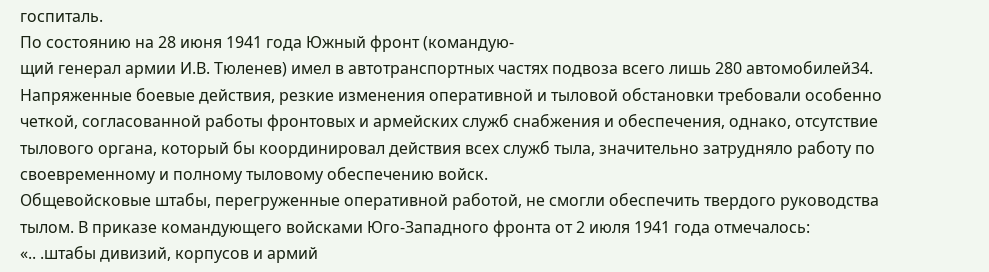госпиталь.
По состоянию на 28 июня 1941 года Южный фронт (командую-
щий генерал армии И.В. Тюленев) имел в автотранспортных частях подвоза всего лишь 280 автомобилей34.
Напряженные боевые действия, резкие изменения оперативной и тыловой обстановки требовали особенно четкой, согласованной работы фронтовых и армейских служб снабжения и обеспечения, однако, отсутствие тылового органа, который бы координировал действия всех служб тыла, значительно затрудняло работу по своевременному и полному тыловому обеспечению войск.
Общевойсковые штабы, перегруженные оперативной работой, не смогли обеспечить твердого руководства тылом. В приказе командующего войсками Юго-Западного фронта от 2 июля 1941 года отмечалось:
«.. .штабы дивизий, корпусов и армий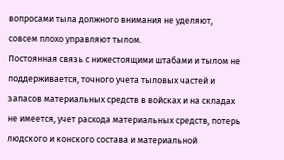вопросами тыла должного внимания не уделяют, совсем плохо управляют тылом.
Постоянная связь с нижестоящими штабами и тылом не поддерживается, точного учета тыловых частей и запасов материальных средств в войсках и на складах не имеется, учет расхода материальных средств, потерь людского и конского состава и материальной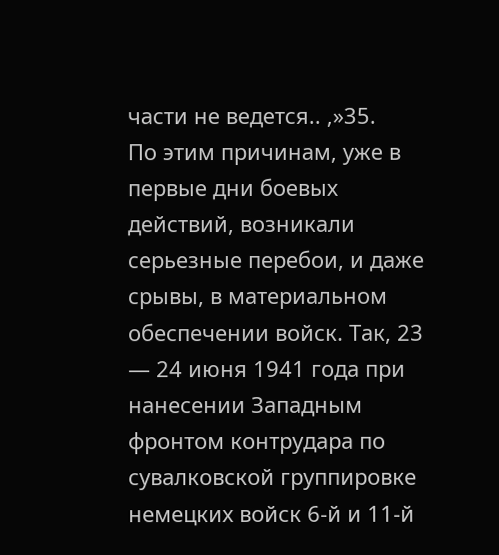части не ведется.. ,»35.
По этим причинам, уже в первые дни боевых действий, возникали серьезные перебои, и даже срывы, в материальном обеспечении войск. Так, 23 — 24 июня 1941 года при нанесении Западным фронтом контрудара по сувалковской группировке немецких войск 6-й и 11-й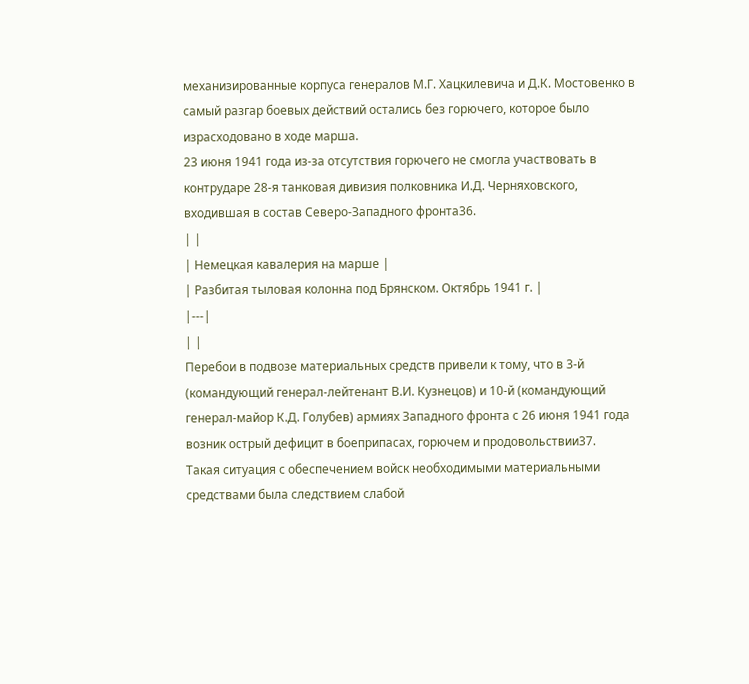механизированные корпуса генералов М.Г. Хацкилевича и Д.К. Мостовенко в самый разгар боевых действий остались без горючего, которое было израсходовано в ходе марша.
23 июня 1941 года из-за отсутствия горючего не смогла участвовать в контрударе 28-я танковая дивизия полковника И.Д. Черняховского, входившая в состав Северо-Западного фронта36.
| |
| Немецкая кавалерия на марше |
| Разбитая тыловая колонна под Брянском. Октябрь 1941 г. |
|---|
| |
Перебои в подвозе материальных средств привели к тому, что в 3-й (командующий генерал-лейтенант В.И. Кузнецов) и 10-й (командующий генерал-майор К.Д. Голубев) армиях Западного фронта с 26 июня 1941 года возник острый дефицит в боеприпасах, горючем и продовольствии37.
Такая ситуация с обеспечением войск необходимыми материальными средствами была следствием слабой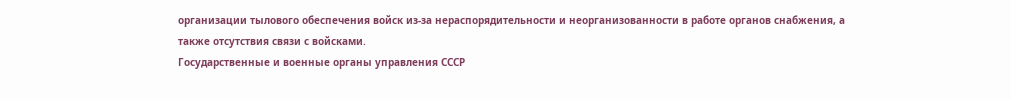организации тылового обеспечения войск из-за нераспорядительности и неорганизованности в работе органов снабжения, а также отсутствия связи с войсками.
Государственные и военные органы управления СССР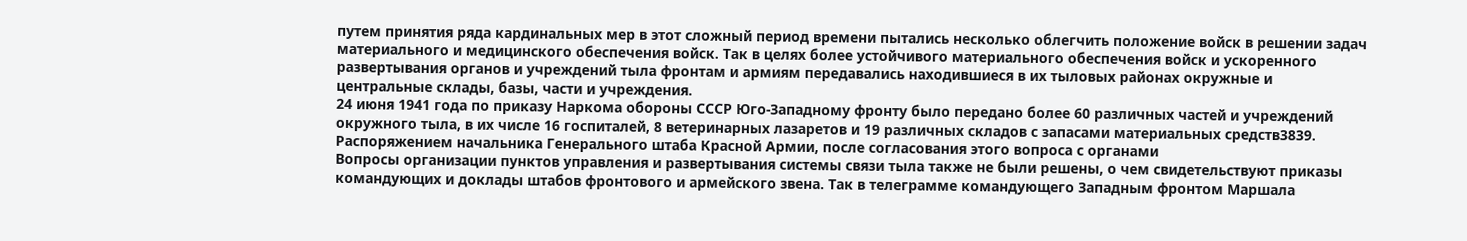путем принятия ряда кардинальных мер в этот сложный период времени пытались несколько облегчить положение войск в решении задач материального и медицинского обеспечения войск. Так в целях более устойчивого материального обеспечения войск и ускоренного развертывания органов и учреждений тыла фронтам и армиям передавались находившиеся в их тыловых районах окружные и центральные склады, базы, части и учреждения.
24 июня 1941 года по приказу Наркома обороны СССР Юго-Западному фронту было передано более 60 различных частей и учреждений окружного тыла, в их числе 16 госпиталей, 8 ветеринарных лазаретов и 19 различных складов с запасами материальных средств3839. Распоряжением начальника Генерального штаба Красной Армии, после согласования этого вопроса с органами
Вопросы организации пунктов управления и развертывания системы связи тыла также не были решены, о чем свидетельствуют приказы командующих и доклады штабов фронтового и армейского звена. Так в телеграмме командующего Западным фронтом Маршала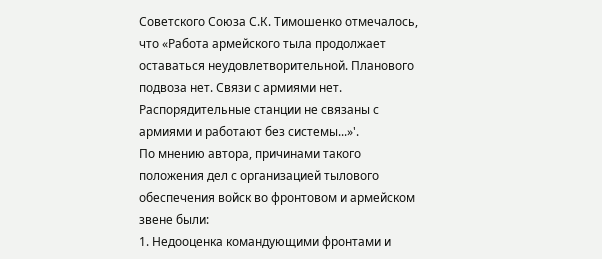Советского Союза С.К. Тимошенко отмечалось, что «Работа армейского тыла продолжает оставаться неудовлетворительной. Планового подвоза нет. Связи с армиями нет. Распорядительные станции не связаны с армиями и работают без системы...»'.
По мнению автора, причинами такого положения дел с организацией тылового обеспечения войск во фронтовом и армейском звене были:
1. Недооценка командующими фронтами и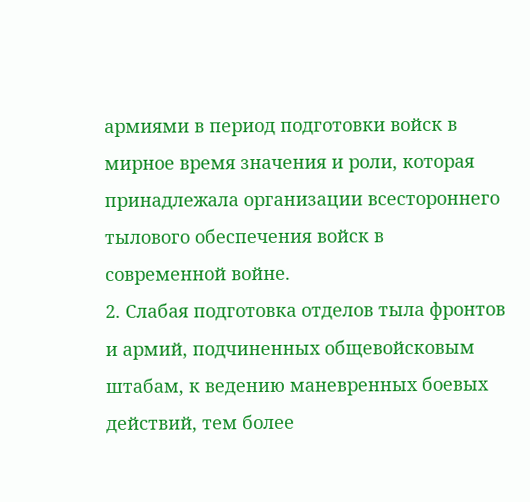армиями в период подготовки войск в мирное время значения и роли, которая принадлежала организации всестороннего тылового обеспечения войск в современной войне.
2. Слабая подготовка отделов тыла фронтов и армий, подчиненных общевойсковым штабам, к ведению маневренных боевых действий, тем более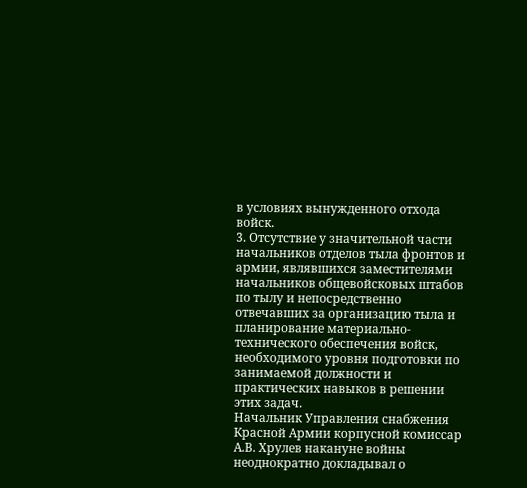в условиях вынужденного отхода войск.
3. Отсутствие у значительной части начальников отделов тыла фронтов и армии, являвшихся заместителями начальников общевойсковых штабов по тылу и непосредственно отвечавших за организацию тыла и планирование материально-технического обеспечения войск, необходимого уровня подготовки по занимаемой должности и практических навыков в решении этих задач.
Начальник Управления снабжения Красной Армии корпусной комиссар А.В. Хрулев накануне войны неоднократно докладывал о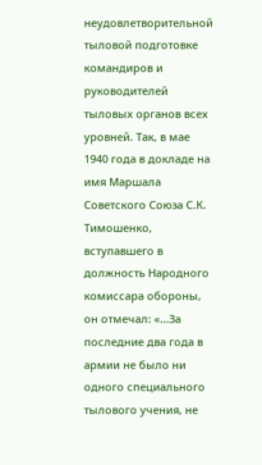неудовлетворительной тыловой подготовке командиров и руководителей тыловых органов всех уровней. Так, в мае 1940 года в докладе на имя Маршала Советского Союза С.К. Тимошенко, вступавшего в должность Народного комиссара обороны, он отмечал: «...За последние два года в армии не было ни одного специального тылового учения, не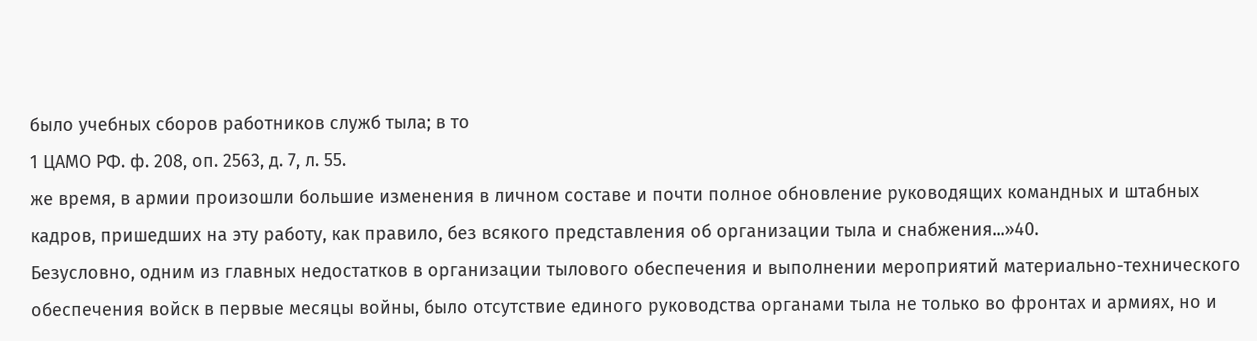было учебных сборов работников служб тыла; в то
1 ЦАМО РФ. ф. 208, оп. 2563, д. 7, л. 55.
же время, в армии произошли большие изменения в личном составе и почти полное обновление руководящих командных и штабных кадров, пришедших на эту работу, как правило, без всякого представления об организации тыла и снабжения...»40.
Безусловно, одним из главных недостатков в организации тылового обеспечения и выполнении мероприятий материально-технического обеспечения войск в первые месяцы войны, было отсутствие единого руководства органами тыла не только во фронтах и армиях, но и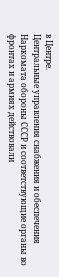в Центре.
Центральные управления снабжения и обеспечения Наркомата обороны СССР и соответствующие органы во фронтах и армиях действовали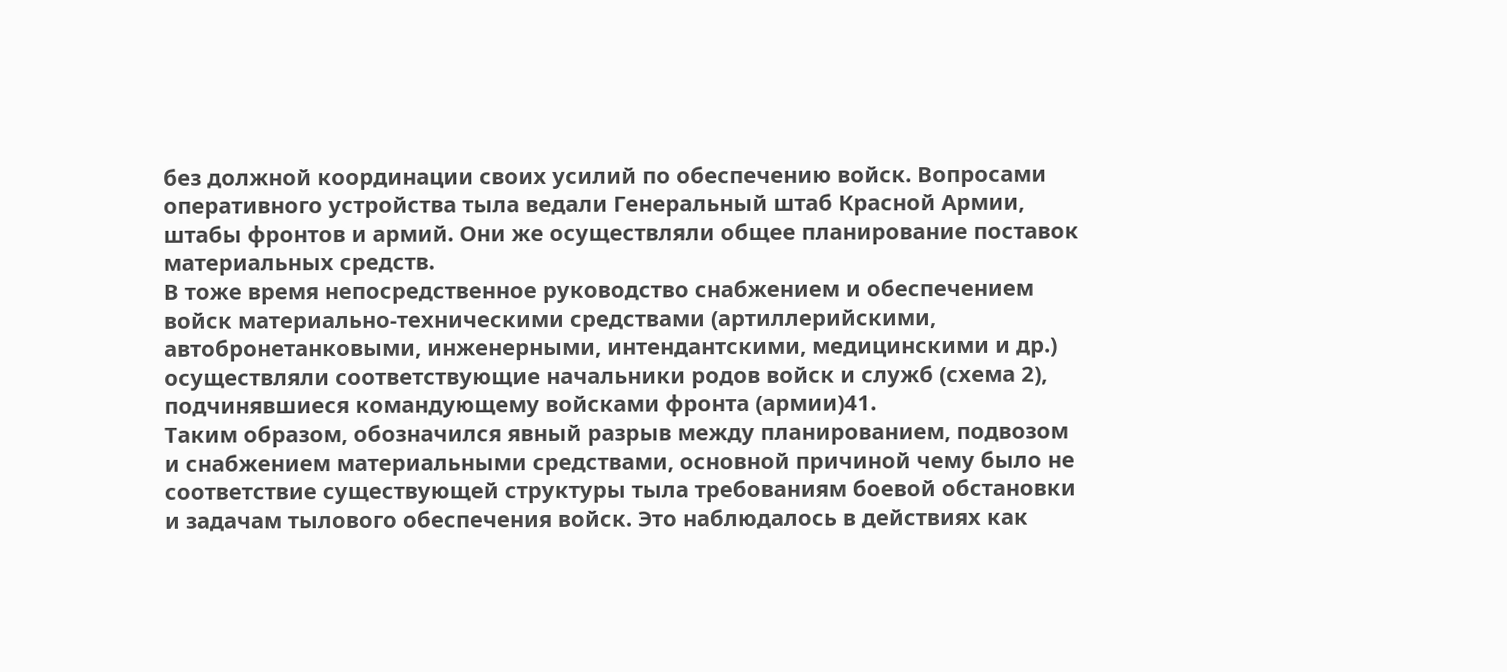без должной координации своих усилий по обеспечению войск. Вопросами оперативного устройства тыла ведали Генеральный штаб Красной Армии, штабы фронтов и армий. Они же осуществляли общее планирование поставок материальных средств.
В тоже время непосредственное руководство снабжением и обеспечением войск материально-техническими средствами (артиллерийскими, автобронетанковыми, инженерными, интендантскими, медицинскими и др.) осуществляли соответствующие начальники родов войск и служб (схема 2), подчинявшиеся командующему войсками фронта (армии)41.
Таким образом, обозначился явный разрыв между планированием, подвозом и снабжением материальными средствами, основной причиной чему было не соответствие существующей структуры тыла требованиям боевой обстановки и задачам тылового обеспечения войск. Это наблюдалось в действиях как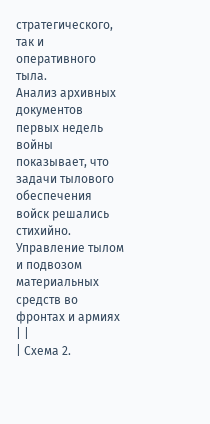стратегического, так и оперативного тыла.
Анализ архивных документов первых недель войны показывает, что задачи тылового обеспечения войск решались стихийно. Управление тылом и подвозом материальных средств во фронтах и армиях
| |
| Схема 2.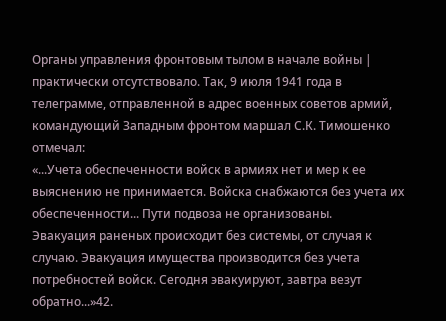Органы управления фронтовым тылом в начале войны |
практически отсутствовало. Так, 9 июля 1941 года в телеграмме, отправленной в адрес военных советов армий, командующий Западным фронтом маршал С.К. Тимошенко отмечал:
«...Учета обеспеченности войск в армиях нет и мер к ее выяснению не принимается. Войска снабжаются без учета их обеспеченности... Пути подвоза не организованы.
Эвакуация раненых происходит без системы, от случая к случаю. Эвакуация имущества производится без учета потребностей войск. Сегодня эвакуируют, завтра везут обратно...»42.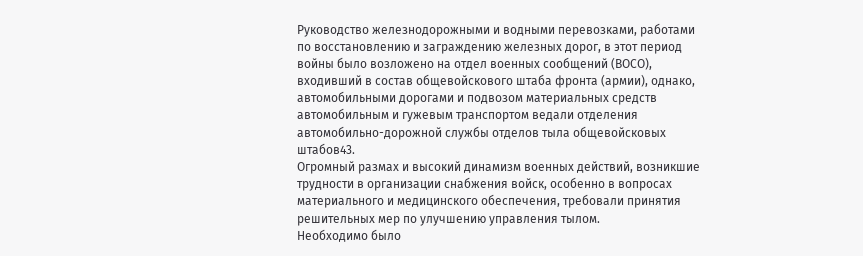Руководство железнодорожными и водными перевозками, работами по восстановлению и заграждению железных дорог, в этот период войны было возложено на отдел военных сообщений (ВОСО), входивший в состав общевойскового штаба фронта (армии), однако, автомобильными дорогами и подвозом материальных средств автомобильным и гужевым транспортом ведали отделения автомобильно-дорожной службы отделов тыла общевойсковых штабов43.
Огромный размах и высокий динамизм военных действий, возникшие трудности в организации снабжения войск, особенно в вопросах материального и медицинского обеспечения, требовали принятия решительных мер по улучшению управления тылом.
Необходимо было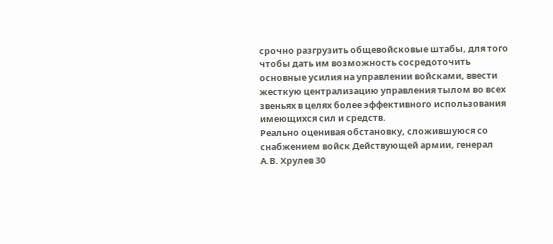срочно разгрузить общевойсковые штабы, для того чтобы дать им возможность сосредоточить основные усилия на управлении войсками, ввести жесткую централизацию управления тылом во всех звеньях в целях более эффективного использования имеющихся сил и средств.
Реально оценивая обстановку, сложившуюся со снабжением войск Действующей армии, генерал А.В. Хрулев 30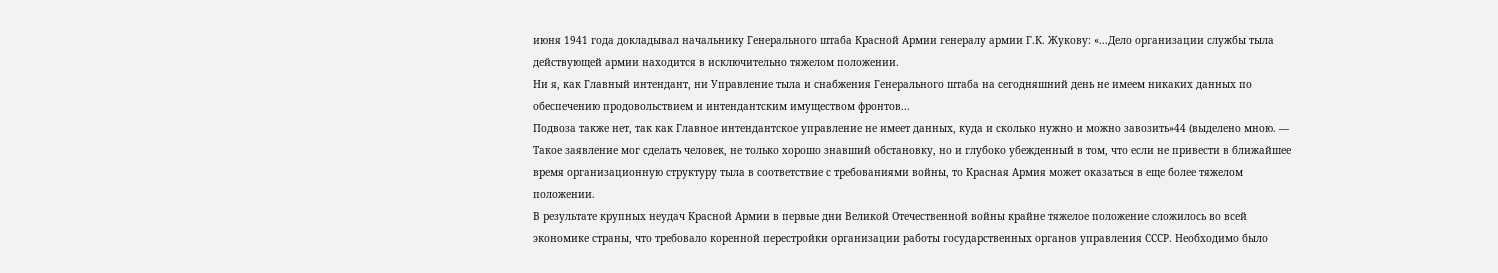июня 1941 года докладывал начальнику Генерального штаба Красной Армии генералу армии Г.К. Жукову: «...Дело организации службы тыла действующей армии находится в исключительно тяжелом положении.
Ни я, как Главный интендант, ни Управление тыла и снабжения Генерального штаба на сегодняшний день не имеем никаких данных по обеспечению продовольствием и интендантским имуществом фронтов...
Подвоза также нет, так как Главное интендантское управление не имеет данных, куда и сколько нужно и можно завозить»44 (выделено мною. —
Такое заявление мог сделать человек, не только хорошо знавший обстановку, но и глубоко убежденный в том, что если не привести в ближайшее время организационную структуру тыла в соответствие с требованиями войны, то Красная Армия может оказаться в еще более тяжелом положении.
В результате крупных неудач Красной Армии в первые дни Великой Отечественной войны крайне тяжелое положение сложилось во всей экономике страны, что требовало коренной перестройки организации работы государственных органов управления СССР. Необходимо было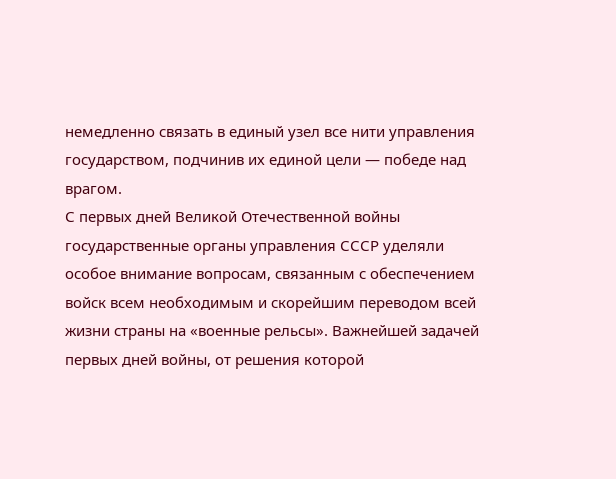немедленно связать в единый узел все нити управления государством, подчинив их единой цели — победе над врагом.
С первых дней Великой Отечественной войны государственные органы управления СССР уделяли особое внимание вопросам, связанным с обеспечением войск всем необходимым и скорейшим переводом всей жизни страны на «военные рельсы». Важнейшей задачей первых дней войны, от решения которой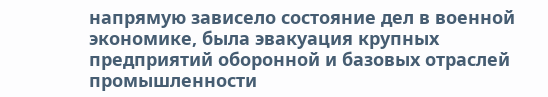напрямую зависело состояние дел в военной экономике, была эвакуация крупных предприятий оборонной и базовых отраслей промышленности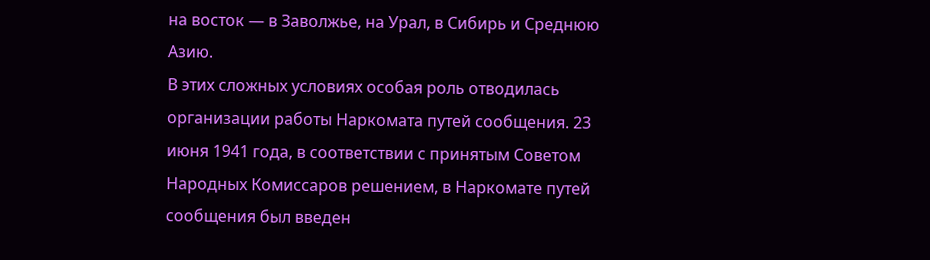на восток — в Заволжье, на Урал, в Сибирь и Среднюю Азию.
В этих сложных условиях особая роль отводилась организации работы Наркомата путей сообщения. 23 июня 1941 года, в соответствии с принятым Советом Народных Комиссаров решением, в Наркомате путей сообщения был введен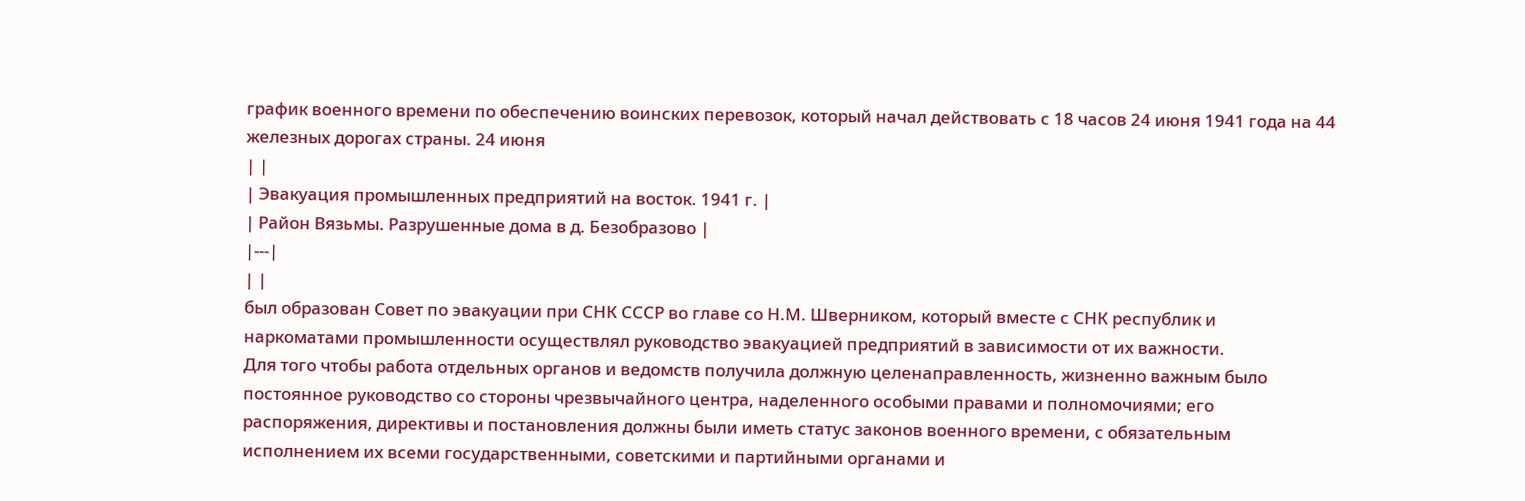график военного времени по обеспечению воинских перевозок, который начал действовать с 18 часов 24 июня 1941 года на 44 железных дорогах страны. 24 июня
| |
| Эвакуация промышленных предприятий на восток. 1941 г. |
| Район Вязьмы. Разрушенные дома в д. Безобразово |
|---|
| |
был образован Совет по эвакуации при СНК СССР во главе со Н.М. Шверником, который вместе с СНК республик и наркоматами промышленности осуществлял руководство эвакуацией предприятий в зависимости от их важности.
Для того чтобы работа отдельных органов и ведомств получила должную целенаправленность, жизненно важным было постоянное руководство со стороны чрезвычайного центра, наделенного особыми правами и полномочиями; его распоряжения, директивы и постановления должны были иметь статус законов военного времени, с обязательным исполнением их всеми государственными, советскими и партийными органами и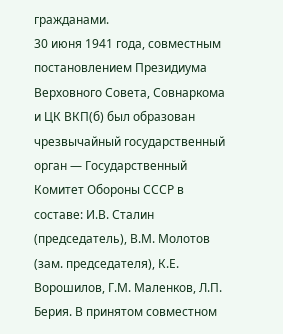гражданами.
30 июня 1941 года, совместным постановлением Президиума Верховного Совета, Совнаркома и ЦК ВКП(б) был образован чрезвычайный государственный орган — Государственный Комитет Обороны СССР в составе: И.В. Сталин (председатель), В.М. Молотов (зам. председателя), К.Е. Ворошилов, Г.М. Маленков, Л.П. Берия. В принятом совместном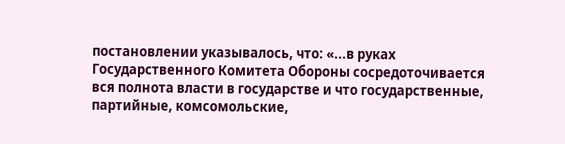постановлении указывалось, что: «...в руках Государственного Комитета Обороны сосредоточивается вся полнота власти в государстве и что государственные, партийные, комсомольские,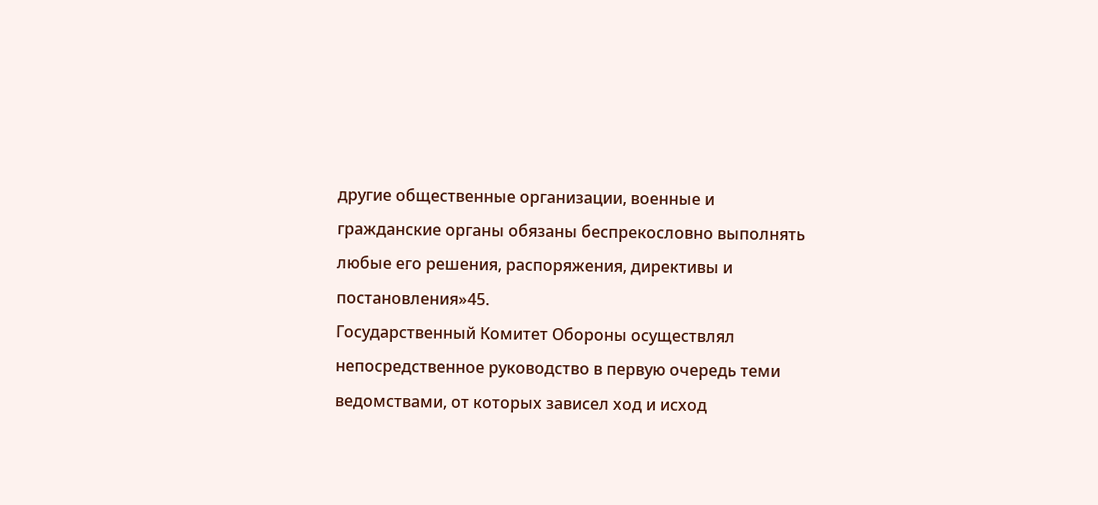другие общественные организации, военные и гражданские органы обязаны беспрекословно выполнять любые его решения, распоряжения, директивы и постановления»45.
Государственный Комитет Обороны осуществлял непосредственное руководство в первую очередь теми ведомствами, от которых зависел ход и исход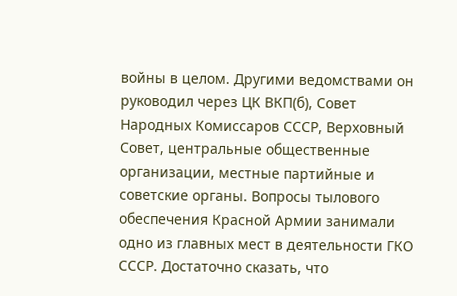войны в целом. Другими ведомствами он руководил через ЦК ВКП(б), Совет Народных Комиссаров СССР, Верховный Совет, центральные общественные организации, местные партийные и советские органы. Вопросы тылового обеспечения Красной Армии занимали одно из главных мест в деятельности ГКО СССР. Достаточно сказать, что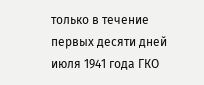только в течение первых десяти дней июля 1941 года ГКО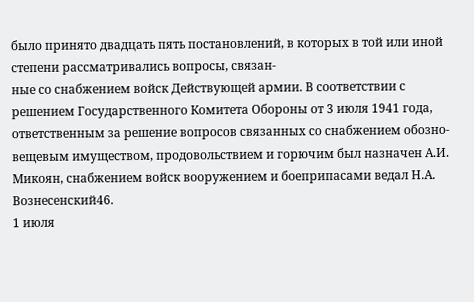было принято двадцать пять постановлений, в которых в той или иной степени рассматривались вопросы, связан-
ные со снабжением войск Действующей армии. В соответствии с решением Государственного Комитета Обороны от 3 июля 1941 года, ответственным за решение вопросов связанных со снабжением обозно-вещевым имуществом, продовольствием и горючим был назначен А.И. Микоян, снабжением войск вооружением и боеприпасами ведал Н.А. Вознесенский46.
1 июля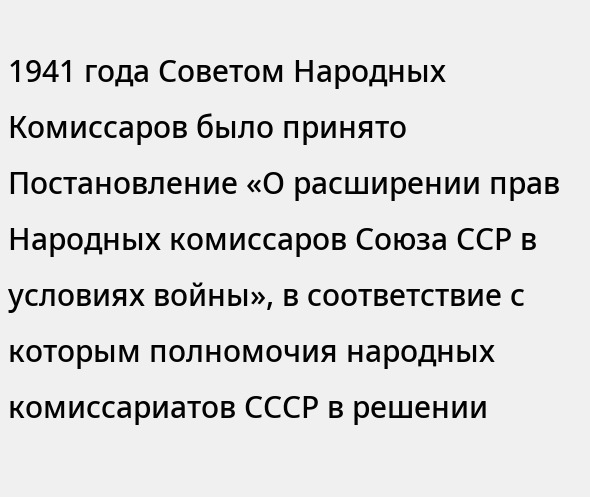1941 года Советом Народных Комиссаров было принято Постановление «О расширении прав Народных комиссаров Союза ССР в условиях войны», в соответствие с которым полномочия народных комиссариатов СССР в решении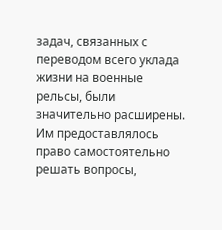задач, связанных с переводом всего уклада жизни на военные рельсы, были значительно расширены. Им предоставлялось право самостоятельно решать вопросы,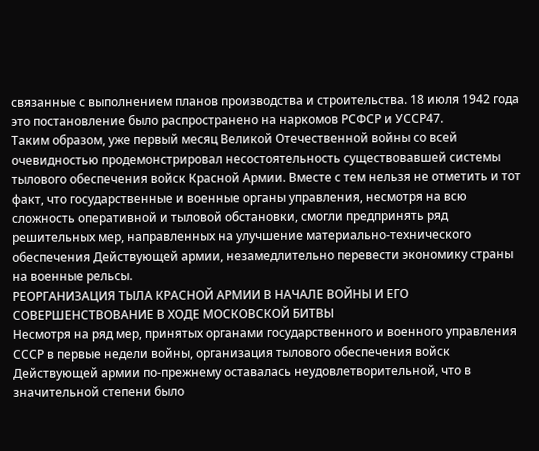связанные с выполнением планов производства и строительства. 18 июля 1942 года это постановление было распространено на наркомов РСФСР и УССР47.
Таким образом, уже первый месяц Великой Отечественной войны со всей очевидностью продемонстрировал несостоятельность существовавшей системы тылового обеспечения войск Красной Армии. Вместе с тем нельзя не отметить и тот факт, что государственные и военные органы управления, несмотря на всю сложность оперативной и тыловой обстановки, смогли предпринять ряд решительных мер, направленных на улучшение материально-технического обеспечения Действующей армии, незамедлительно перевести экономику страны на военные рельсы.
РЕОРГАНИЗАЦИЯ ТЫЛА КРАСНОЙ АРМИИ В НАЧАЛЕ ВОЙНЫ И ЕГО СОВЕРШЕНСТВОВАНИЕ В ХОДЕ МОСКОВСКОЙ БИТВЫ
Несмотря на ряд мер, принятых органами государственного и военного управления СССР в первые недели войны, организация тылового обеспечения войск Действующей армии по-прежнему оставалась неудовлетворительной, что в значительной степени было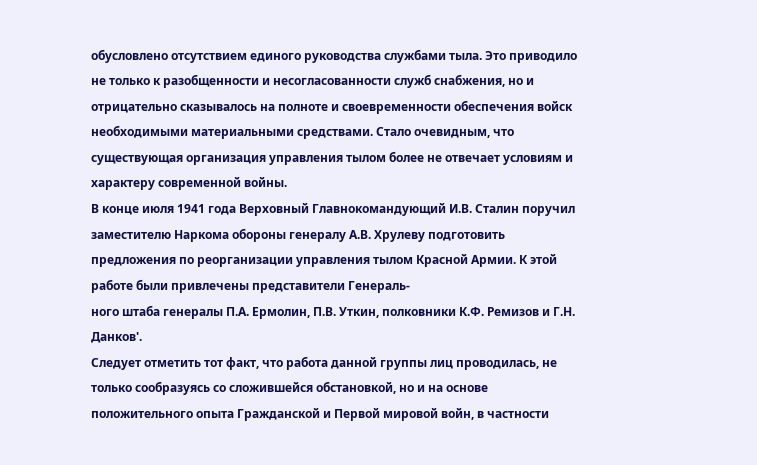обусловлено отсутствием единого руководства службами тыла. Это приводило не только к разобщенности и несогласованности служб снабжения, но и отрицательно сказывалось на полноте и своевременности обеспечения войск необходимыми материальными средствами. Стало очевидным, что существующая организация управления тылом более не отвечает условиям и характеру современной войны.
В конце июля 1941 года Верховный Главнокомандующий И.В. Сталин поручил заместителю Наркома обороны генералу А.В. Хрулеву подготовить предложения по реорганизации управления тылом Красной Армии. К этой работе были привлечены представители Генераль-
ного штаба генералы П.А. Ермолин, П.В. Уткин, полковники К.Ф. Ремизов и Г.Н. Данков'.
Следует отметить тот факт, что работа данной группы лиц проводилась, не только сообразуясь со сложившейся обстановкой, но и на основе положительного опыта Гражданской и Первой мировой войн, в частности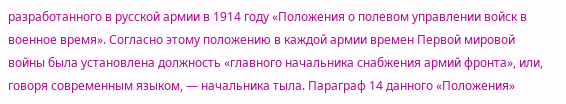разработанного в русской армии в 1914 году «Положения о полевом управлении войск в военное время». Согласно этому положению в каждой армии времен Первой мировой войны была установлена должность «главного начальника снабжения армий фронта», или, говоря современным языком, — начальника тыла. Параграф 14 данного «Положения»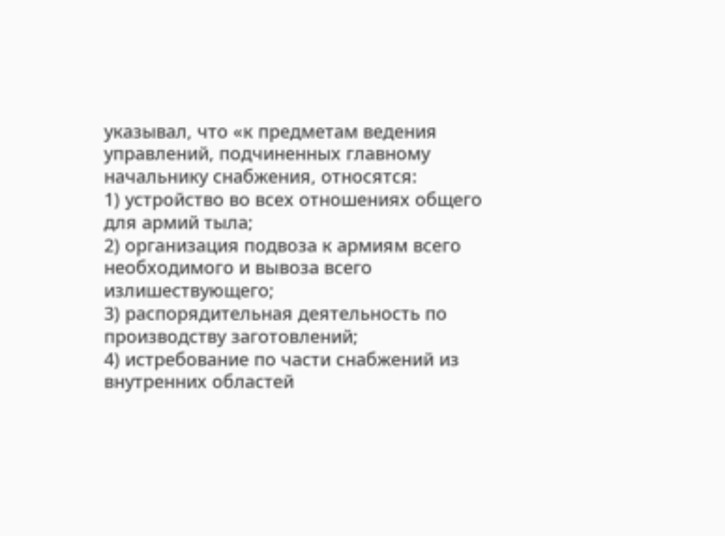указывал, что «к предметам ведения управлений, подчиненных главному начальнику снабжения, относятся:
1) устройство во всех отношениях общего для армий тыла;
2) организация подвоза к армиям всего необходимого и вывоза всего излишествующего;
3) распорядительная деятельность по производству заготовлений;
4) истребование по части снабжений из внутренних областей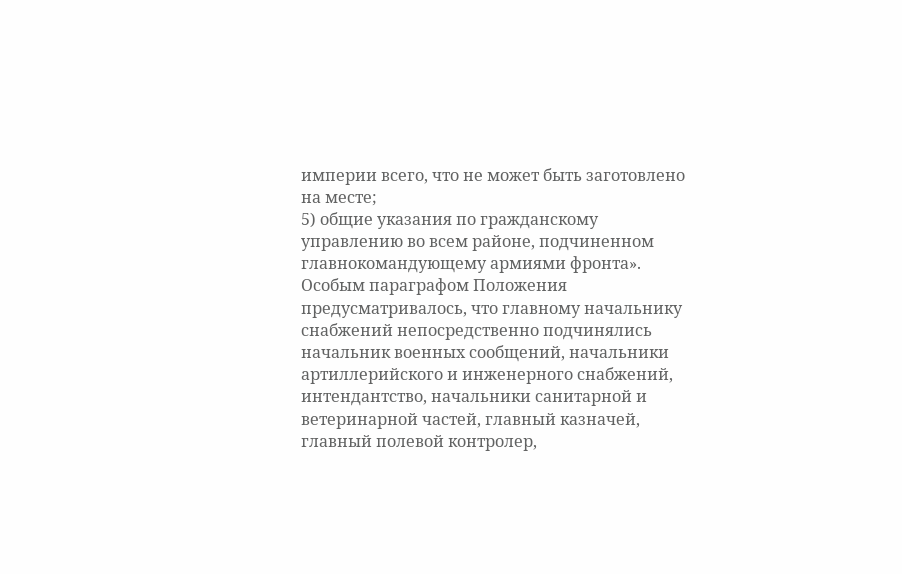империи всего, что не может быть заготовлено на месте;
5) общие указания по гражданскому управлению во всем районе, подчиненном главнокомандующему армиями фронта».
Особым параграфом Положения предусматривалось, что главному начальнику снабжений непосредственно подчинялись начальник военных сообщений, начальники артиллерийского и инженерного снабжений, интендантство, начальники санитарной и ветеринарной частей, главный казначей, главный полевой контролер,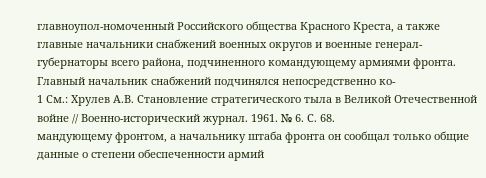главноупол-номоченный Российского общества Красного Креста, а также главные начальники снабжений военных округов и военные генерал-губернаторы всего района, подчиненного командующему армиями фронта.
Главный начальник снабжений подчинялся непосредственно ко-
1 См.: Хрулев А.В. Становление стратегического тыла в Великой Отечественной войне // Военно-исторический журнал. 1961. № 6. С. 68.
мандующему фронтом, а начальнику штаба фронта он сообщал только общие данные о степени обеспеченности армий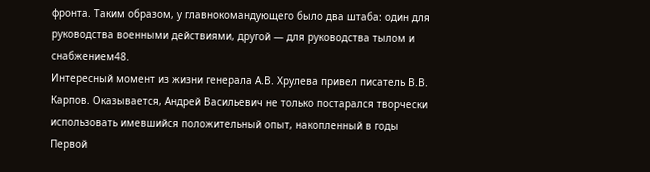фронта. Таким образом, у главнокомандующего было два штаба: один для руководства военными действиями, другой — для руководства тылом и снабжением48.
Интересный момент из жизни генерала А.В. Хрулева привел писатель В.В. Карпов. Оказывается, Андрей Васильевич не только постарался творчески использовать имевшийся положительный опыт, накопленный в годы Первой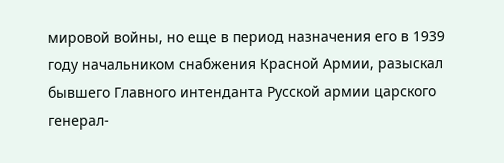мировой войны, но еще в период назначения его в 1939 году начальником снабжения Красной Армии, разыскал бывшего Главного интенданта Русской армии царского генерал-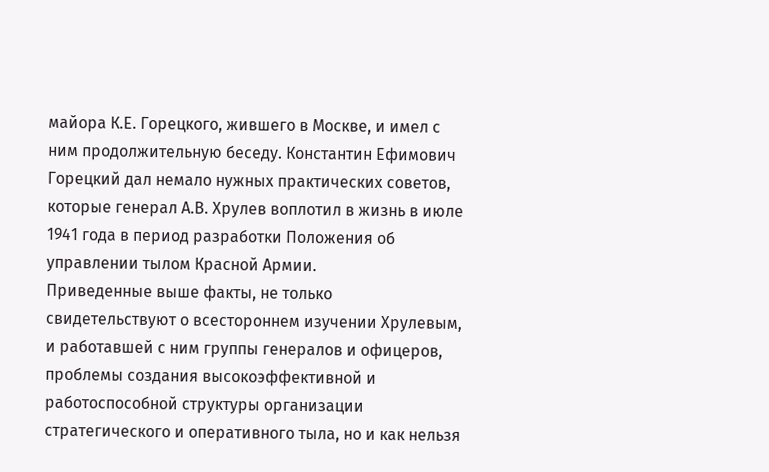майора К.Е. Горецкого, жившего в Москве, и имел с ним продолжительную беседу. Константин Ефимович Горецкий дал немало нужных практических советов, которые генерал А.В. Хрулев воплотил в жизнь в июле 1941 года в период разработки Положения об управлении тылом Красной Армии.
Приведенные выше факты, не только свидетельствуют о всестороннем изучении Хрулевым, и работавшей с ним группы генералов и офицеров, проблемы создания высокоэффективной и работоспособной структуры организации стратегического и оперативного тыла, но и как нельзя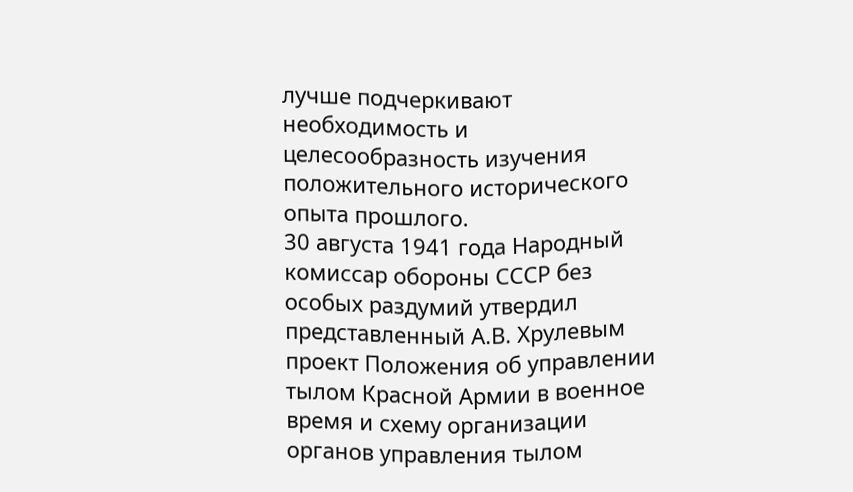лучше подчеркивают необходимость и целесообразность изучения положительного исторического опыта прошлого.
30 августа 1941 года Народный комиссар обороны СССР без особых раздумий утвердил представленный А.В. Хрулевым проект Положения об управлении тылом Красной Армии в военное время и схему организации органов управления тылом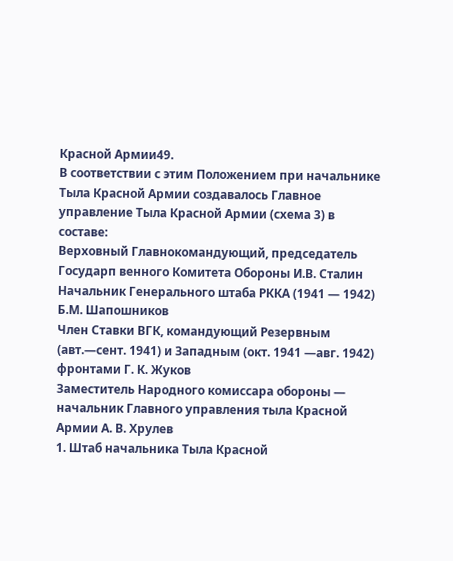Красной Армии49.
В соответствии с этим Положением при начальнике Тыла Красной Армии создавалось Главное управление Тыла Красной Армии (схема 3) в составе:
Верховный Главнокомандующий, председатель Государп венного Комитета Обороны И.В. Сталин
Начальник Генерального штаба РККА (1941 — 1942) Б.М. Шапошников
Член Ставки ВГК, командующий Резервным (авт.—сент. 1941) и Западным (окт. 1941 —авг. 1942) фронтами Г. К. Жуков
Заместитель Народного комиссара обороны — начальник Главного управления тыла Красной Армии А. В. Хрулев
1. Штаб начальника Тыла Красной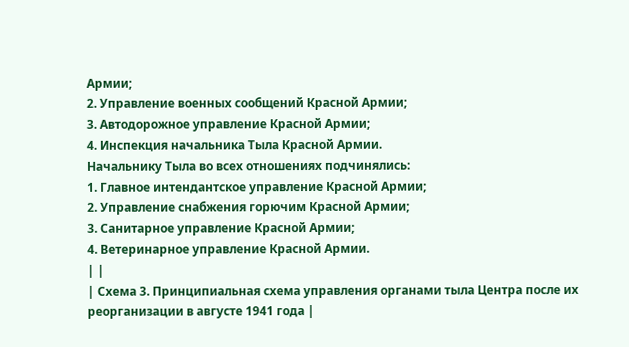Армии;
2. Управление военных сообщений Красной Армии;
3. Автодорожное управление Красной Армии;
4. Инспекция начальника Тыла Красной Армии.
Начальнику Тыла во всех отношениях подчинялись:
1. Главное интендантское управление Красной Армии;
2. Управление снабжения горючим Красной Армии;
3. Санитарное управление Красной Армии;
4. Ветеринарное управление Красной Армии.
| |
| Схема 3. Принципиальная схема управления органами тыла Центра после их реорганизации в августе 1941 года |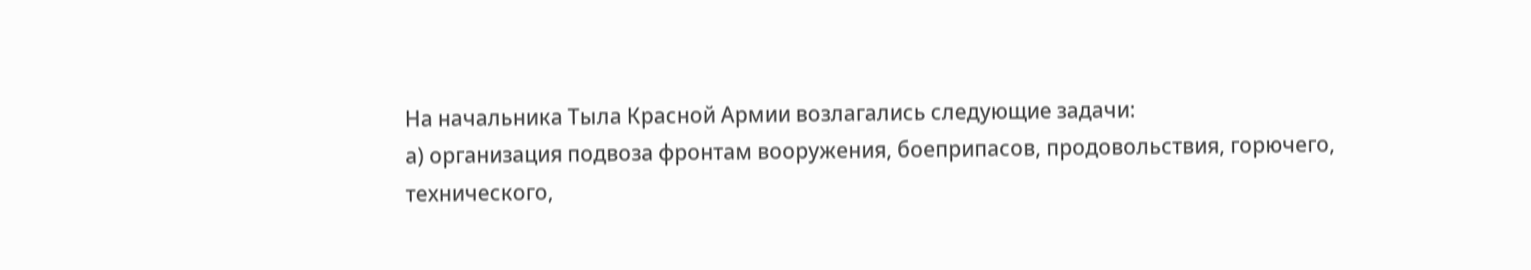На начальника Тыла Красной Армии возлагались следующие задачи:
а) организация подвоза фронтам вооружения, боеприпасов, продовольствия, горючего, технического,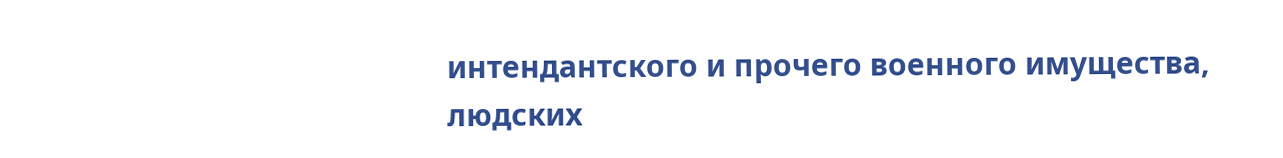интендантского и прочего военного имущества, людских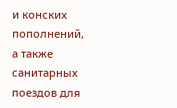и конских пополнений, а также санитарных поездов для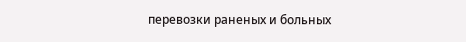перевозки раненых и больных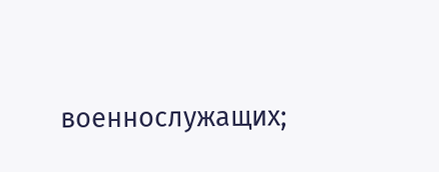военнослужащих;